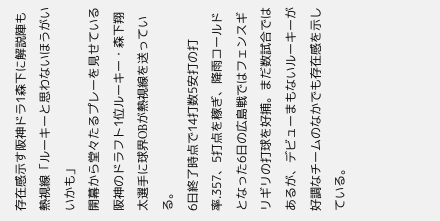存在感示す阪神ドラ1森下に解説陣も熱視線「ルーキーと思わないほうがいいかも」
開幕から堂々たるプレーを見せている阪神のドラフト1位ルーキー・森下翔太選手に球界OBが熱視線を送っている。
6日終了時点で14打数5安打の打率.357、5打点を稼ぎ、降雨コールドとなった6日の広島戦ではフェンスギリギリの打球を好捕。まだ数試合ではあるが、デビューまもないルーキーが好調なチームのなかでも存在感を示している。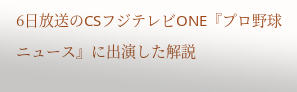6日放送のCSフジテレビONE『プロ野球ニュース』に出演した解説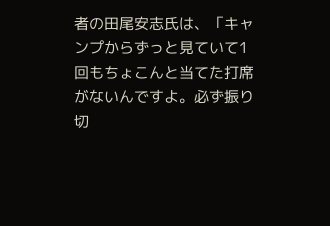者の田尾安志氏は、「キャンプからずっと見ていて1回もちょこんと当てた打席がないんですよ。必ず振り切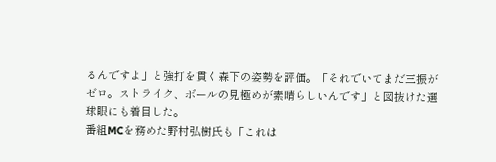るんですよ」と強打を貫く森下の姿勢を評価。「それでいてまだ三振がゼロ。ストライク、ボールの見極めが素晴らしいんです」と図抜けた選球眼にも着目した。
番組MCを務めた野村弘樹氏も「これは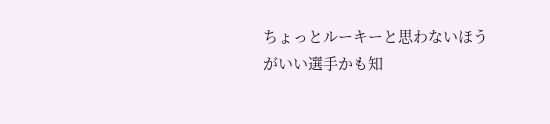ちょっとルーキーと思わないほうがいい選手かも知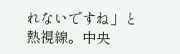れないですね」と熱視線。中央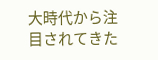大時代から注目されてきた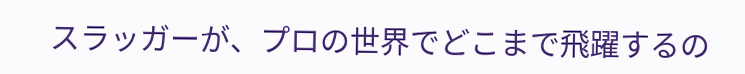スラッガーが、プロの世界でどこまで飛躍するの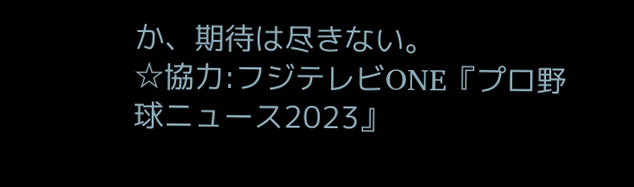か、期待は尽きない。
☆協力:フジテレビONE『プロ野球ニュース2023』